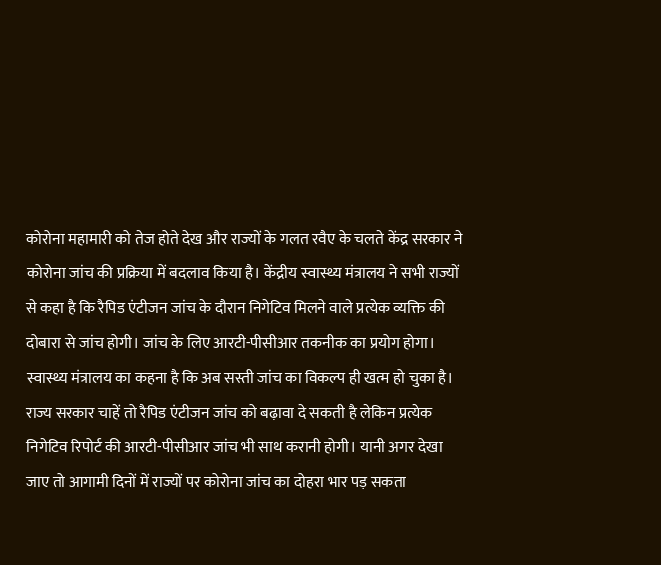कोरोना महामारी को तेज होते देख और राज्यों के गलत रवैए के चलते केंद्र सरकार ने कोरोना जांच की प्रक्रिया में बदलाव किया है। केंद्रीय स्वास्थ्य मंत्रालय ने सभी राज्यों से कहा है कि रैपिड एंटीजन जांच के दौरान निगेटिव मिलने वाले प्रत्येक व्यक्ति की दोबारा से जांच होगी। जांच के लिए आरटी-पीसीआर तकनीक का प्रयोग होगा।
स्वास्थ्य मंत्रालय का कहना है कि अब सस्ती जांच का विकल्प ही खत्म हो चुका है। राज्य सरकार चाहें तो रैपिड एंटीजन जांच को बढ़ावा दे सकती है लेकिन प्रत्येक निगेटिव रिपोर्ट की आरटी-पीसीआर जांच भी साथ करानी होगी। यानी अगर देखा जाए तो आगामी दिनों में राज्यों पर कोरोना जांच का दोहरा भार पड़ सकता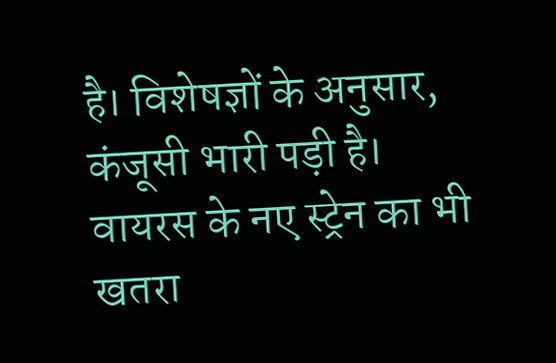है। विशेषज्ञों के अनुसार, कंजूसी भारी पड़ी है।
वायरस के नए स्ट्रेन का भी खतरा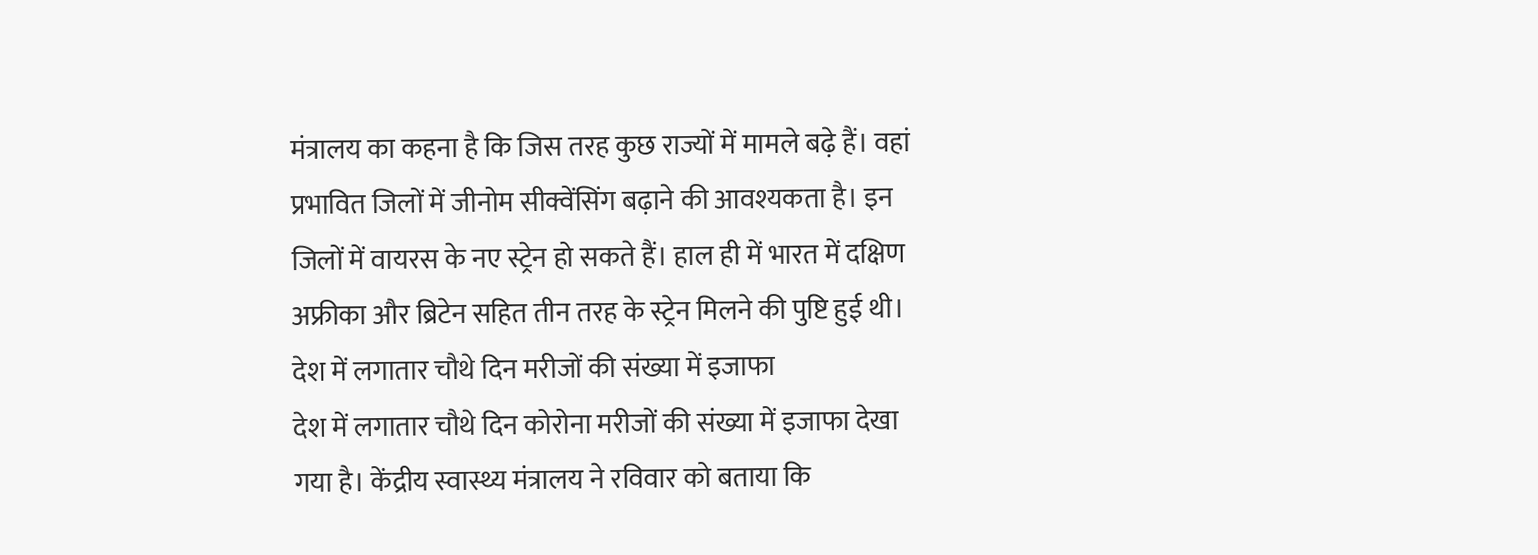मंत्रालय का कहना है कि जिस तरह कुछ राज्यों में मामले बढ़े हैं। वहां प्रभावित जिलों में जीनोम सीक्वेंसिंग बढ़ाने की आवश्यकता है। इन जिलों में वायरस के नए स्ट्रेन हो सकते हैं। हाल ही में भारत में दक्षिण अफ्रीका और ब्रिटेन सहित तीन तरह के स्ट्रेन मिलने की पुष्टि हुई थी।
देश में लगातार चौथे दिन मरीजों की संख्या में इजाफा
देश में लगातार चौथे दिन कोरोना मरीजों की संख्या में इजाफा देखा गया है। केंद्रीय स्वास्थ्य मंत्रालय ने रविवार को बताया कि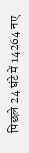पिछले 24 घंटे में 14264 नए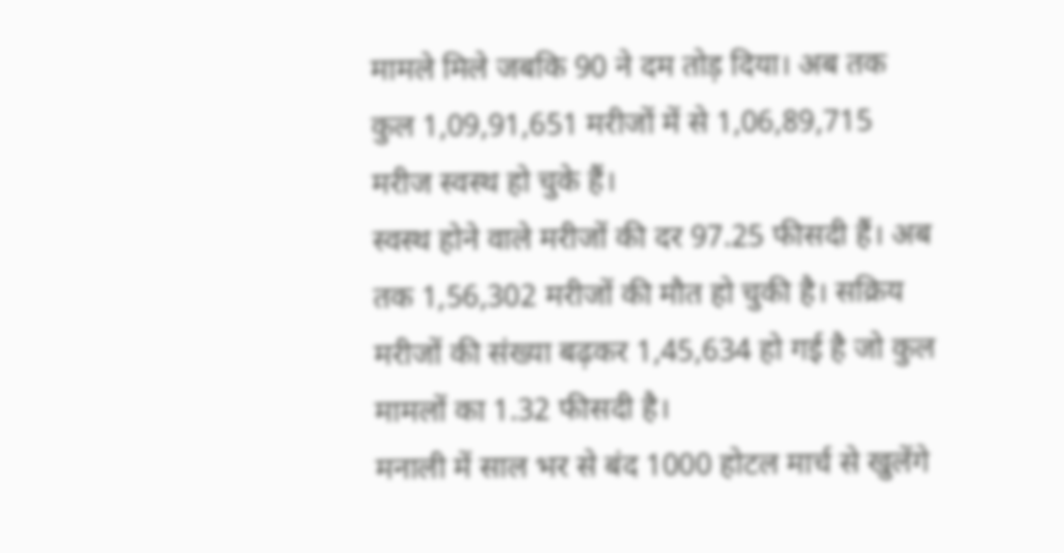मामले मिले जबकि 90 ने दम तोड़ दिया। अब तक कुल 1,09,91,651 मरीजों में से 1,06,89,715 मरीज स्वस्थ हो चुके हैं।
स्वस्थ होने वाले मरीजों की दर 97.25 फीसदी हैं। अब तक 1,56,302 मरीजों की मौत हो चुकी है। सक्रिय मरीजों की संख्या बढ़कर 1,45,634 हो गई है जो कुल मामलों का 1.32 फीसदी है।
मनाली में साल भर से बंद 1000 होटल मार्च से खुलेंगे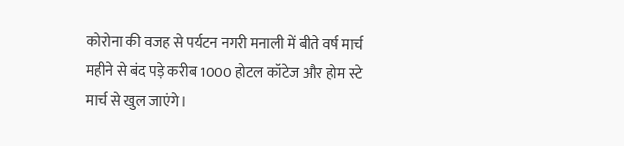कोरोना की वजह से पर्यटन नगरी मनाली में बीते वर्ष मार्च महीने से बंद पड़े करीब 1000 होटल कॉटेज और होम स्टे मार्च से खुल जाएंगे।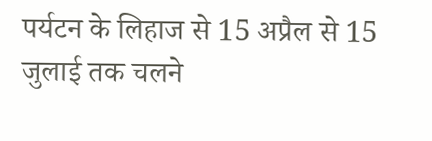पर्यटन के लिहाज से 15 अप्रैल से 15 जुलाई तक चलने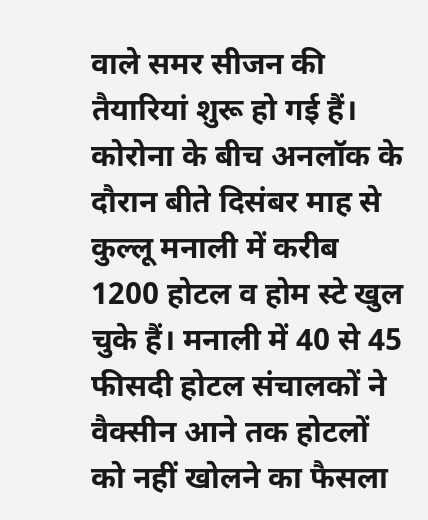वाले समर सीजन की तैयारियां शुरू हो गई हैं।
कोरोना के बीच अनलॉक के दौरान बीते दिसंबर माह से कुल्लू मनाली में करीब 1200 होटल व होम स्टे खुल चुके हैं। मनाली में 40 से 45 फीसदी होटल संचालकों ने वैक्सीन आने तक होटलों को नहीं खोलने का फैसला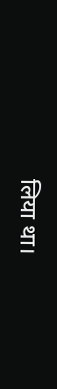लिया था।